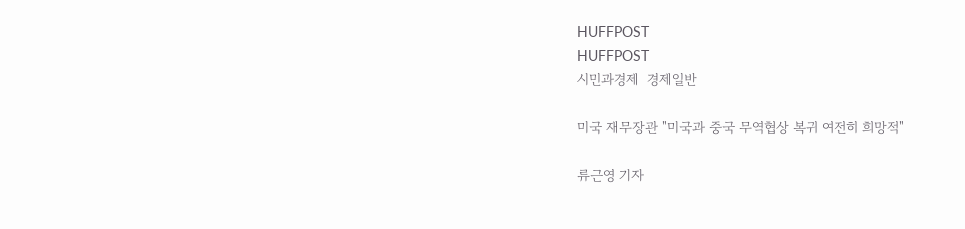HUFFPOST
HUFFPOST
시민과경제  경제일반

미국 재무장관 "미국과 중국 무역협상 복귀 여전히 희망적"

류근영 기자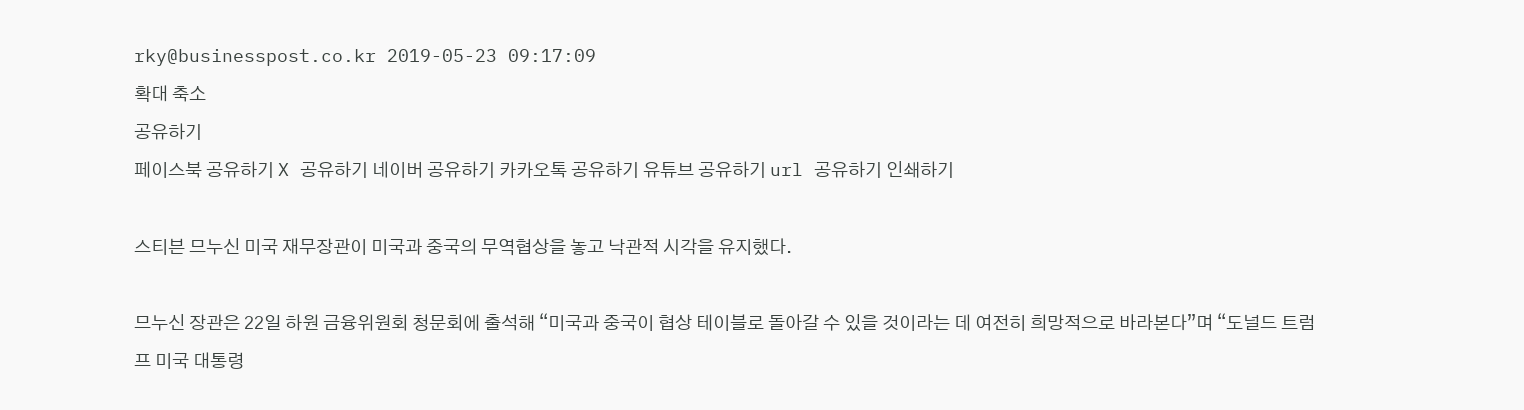rky@businesspost.co.kr 2019-05-23 09:17:09
확대 축소
공유하기
페이스북 공유하기 X 공유하기 네이버 공유하기 카카오톡 공유하기 유튜브 공유하기 url 공유하기 인쇄하기

스티븐 므누신 미국 재무장관이 미국과 중국의 무역협상을 놓고 낙관적 시각을 유지했다.

므누신 장관은 22일 하원 금융위원회 청문회에 출석해 “미국과 중국이 협상 테이블로 돌아갈 수 있을 것이라는 데 여전히 희망적으로 바라본다”며 “도널드 트럼프 미국 대통령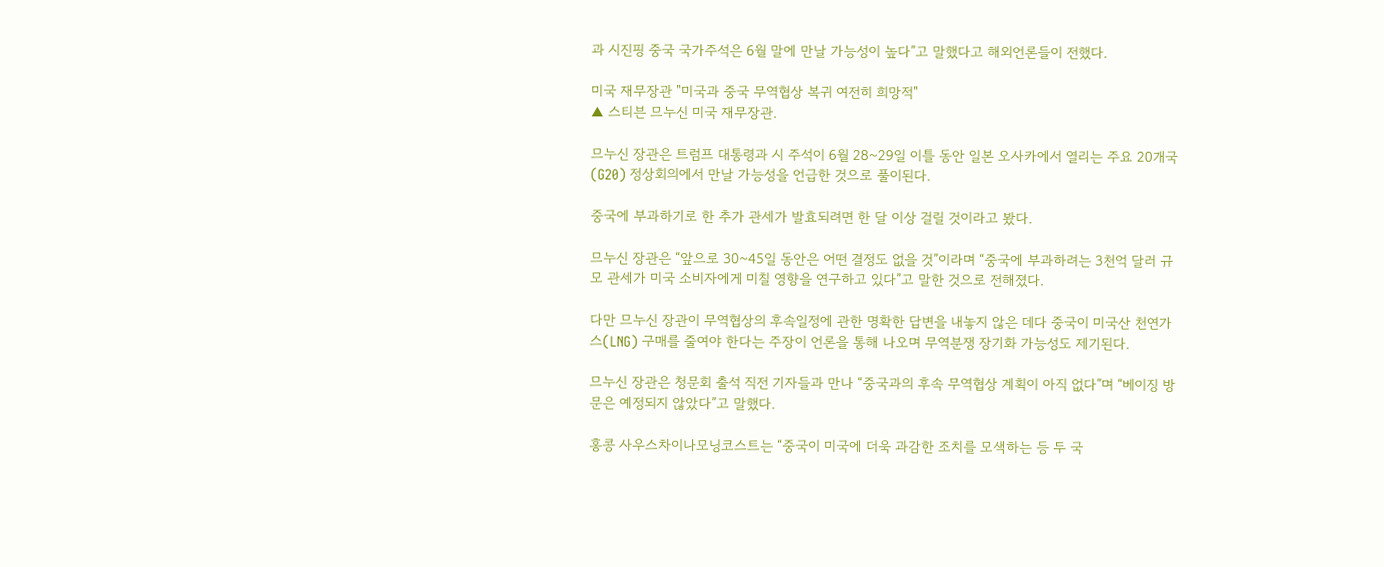과 시진핑 중국 국가주석은 6월 말에 만날 가능성이 높다”고 말했다고 해외언론들이 전했다.

미국 재무장관 "미국과 중국 무역협상 복귀 여전히 희망적"
▲ 스티븐 므누신 미국 재무장관.

므누신 장관은 트럼프 대통령과 시 주석이 6월 28~29일 이틀 동안 일본 오사카에서 열리는 주요 20개국(G20) 정상회의에서 만날 가능성을 언급한 것으로 풀이된다.

중국에 부과하기로 한 추가 관세가 발효되려면 한 달 이상 걸릴 것이라고 봤다.

므누신 장관은 “앞으로 30~45일 동안은 어떤 결정도 없을 것”이라며 “중국에 부과하려는 3천억 달러 규모 관세가 미국 소비자에게 미칠 영향을 연구하고 있다”고 말한 것으로 전해졌다.

다만 므누신 장관이 무역협상의 후속일정에 관한 명확한 답변을 내놓지 않은 데다 중국이 미국산 천연가스(LNG) 구매를 줄여야 한다는 주장이 언론을 통해 나오며 무역분쟁 장기화 가능성도 제기된다.

므누신 장관은 청문회 출석 직전 기자들과 만나 “중국과의 후속 무역협상 계획이 아직 없다”며 “베이징 방문은 예정되지 않았다”고 말했다.

홍콩 사우스차이나모닝코스트는 “중국이 미국에 더욱 과감한 조치를 모색하는 등 두 국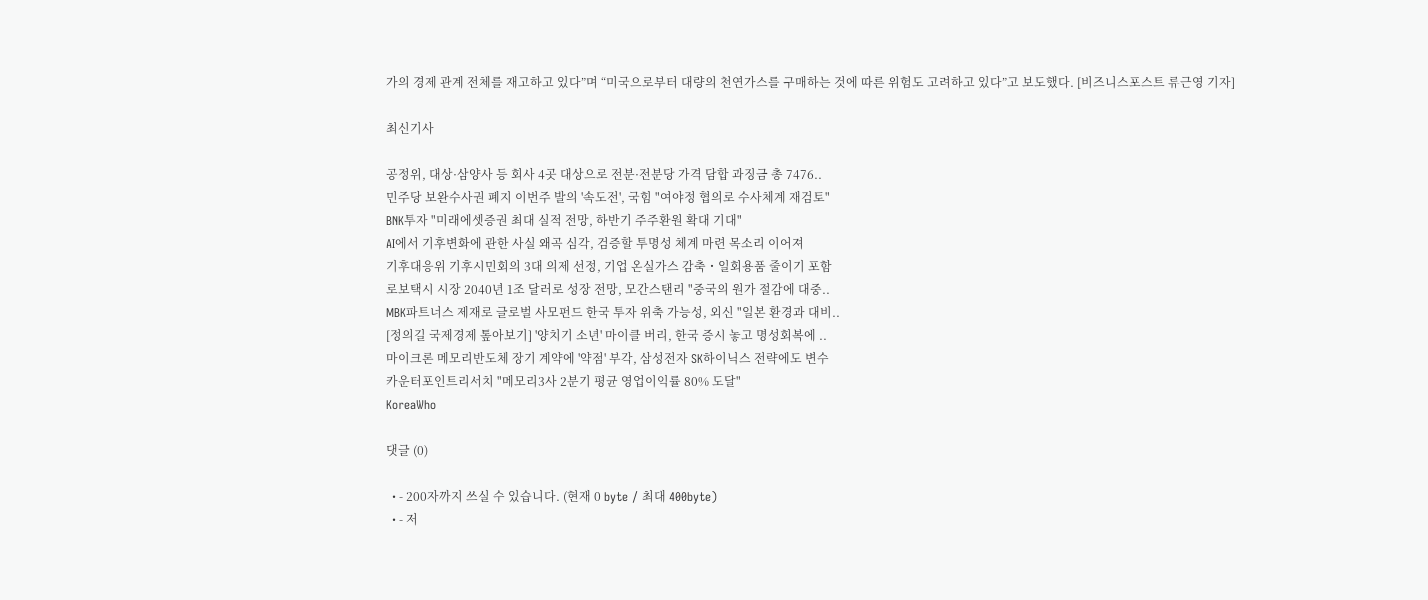가의 경제 관계 전체를 재고하고 있다”며 “미국으로부터 대량의 천연가스를 구매하는 것에 따른 위험도 고려하고 있다”고 보도했다. [비즈니스포스트 류근영 기자]

최신기사

공정위, 대상·삼양사 등 회사 4곳 대상으로 전분·전분당 가격 담합 과징금 총 7476..
민주당 보완수사권 폐지 이번주 발의 '속도전', 국힘 "여야정 협의로 수사체계 재검토"
BNK투자 "미래에셋증권 최대 실적 전망, 하반기 주주환원 확대 기대"
AI에서 기후변화에 관한 사실 왜곡 심각, 검증할 투명성 체계 마련 목소리 이어져
기후대응위 기후시민회의 3대 의제 선정, 기업 온실가스 감축・일회용품 줄이기 포함
로보택시 시장 2040년 1조 달러로 성장 전망, 모간스탠리 "중국의 원가 절감에 대중..
MBK파트너스 제재로 글로벌 사모펀드 한국 투자 위축 가능성, 외신 "일본 환경과 대비..
[정의길 국제경제 톺아보기] '양치기 소년' 마이클 버리, 한국 증시 놓고 명성회복에 ..
마이크론 메모리반도체 장기 계약에 '약점' 부각, 삼성전자 SK하이닉스 전략에도 변수
카운터포인트리서치 "메모리3사 2분기 평균 영업이익률 80% 도달"
KoreaWho

댓글 (0)

  • - 200자까지 쓰실 수 있습니다. (현재 0 byte / 최대 400byte)
  • - 저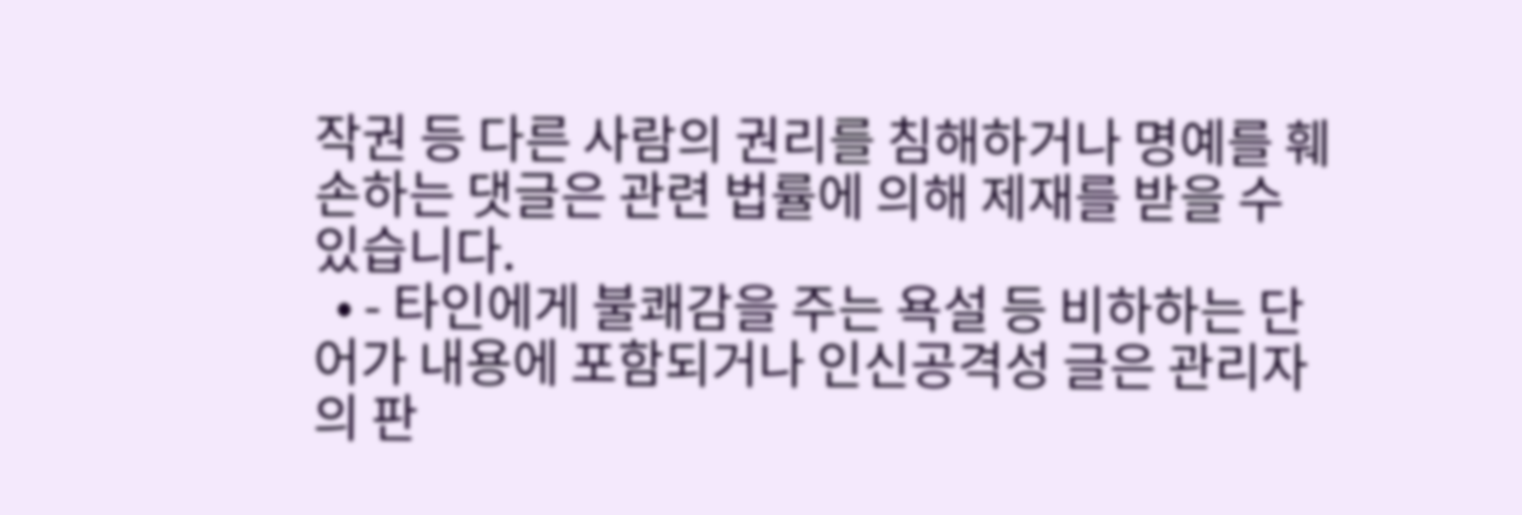작권 등 다른 사람의 권리를 침해하거나 명예를 훼손하는 댓글은 관련 법률에 의해 제재를 받을 수 있습니다.
  • - 타인에게 불쾌감을 주는 욕설 등 비하하는 단어가 내용에 포함되거나 인신공격성 글은 관리자의 판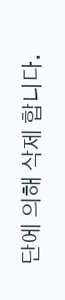단에 의해 삭제 합니다.